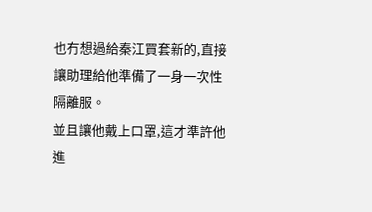也冇想過給秦江買套新的,直接讓助理給他準備了一身一次性隔離服。
並且讓他戴上口罩,這才準許他進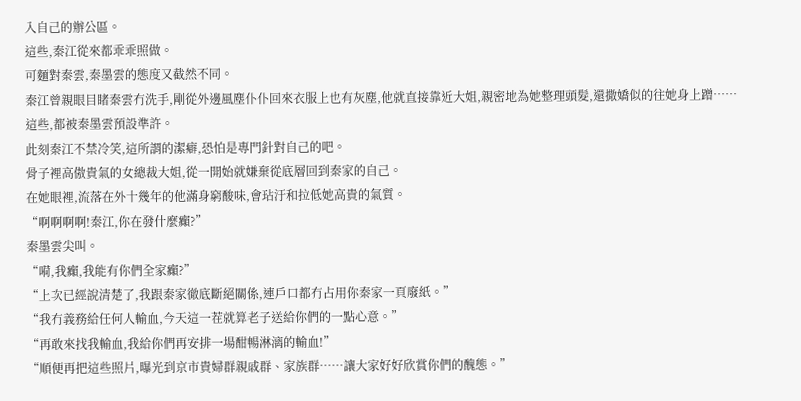入自己的辦公區。
這些,秦江從來都乖乖照做。
可麵對秦雲,秦墨雲的態度又截然不同。
秦江曾親眼目睹秦雲冇洗手,剛從外邊風塵仆仆回來衣服上也有灰塵,他就直接靠近大姐,親密地為她整理頭髮,還撒嬌似的往她身上蹭……
這些,都被秦墨雲預設準許。
此刻秦江不禁冷笑,這所謂的潔癖,恐怕是專門針對自己的吧。
骨子裡高傲貴氣的女總裁大姐,從一開始就嫌棄從底層回到秦家的自己。
在她眼裡,流落在外十幾年的他滿身窮酸味,會玷汙和拉低她高貴的氣質。
“啊啊啊啊!秦江,你在發什麼癲?”
秦墨雲尖叫。
“嗬,我癲,我能有你們全家癲?”
“上次已經說清楚了,我跟秦家徹底斷絕關係,連戶口都冇占用你秦家一頁廢紙。”
“我冇義務給任何人輸血,今天這一茬就算老子送給你們的一點心意。”
“再敢來找我輸血,我給你們再安排一場酣暢淋漓的輸血!”
“順便再把這些照片,曝光到京市貴婦群親戚群、家族群……讓大家好好欣賞你們的醜態。”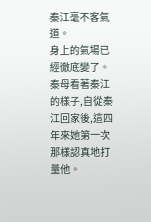秦江毫不客氣道。
身上的氣場已經徹底變了。
秦母看著秦江的樣子,自從秦江回家後,這四年來她第一次那樣認真地打量他。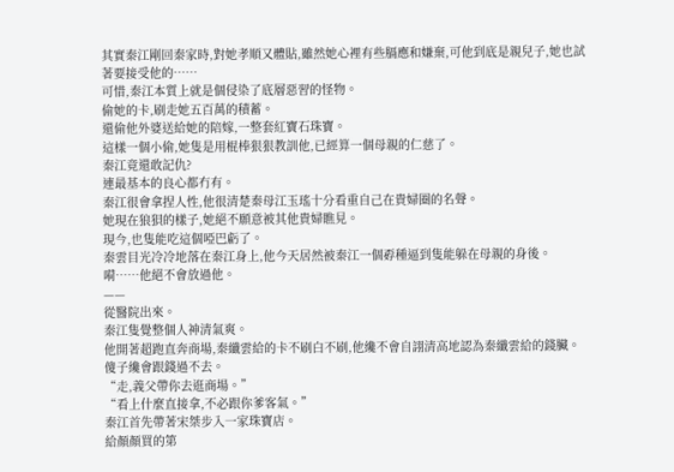其實秦江剛回秦家時,對她孝順又體貼,雖然她心裡有些膈應和嫌棄,可他到底是親兒子,她也試著要接受他的……
可惜,秦江本質上就是個侵染了底層惡習的怪物。
偷她的卡,刷走她五百萬的積蓄。
還偷他外婆送給她的陪嫁,一整套紅寶石珠寶。
這樣一個小偷,她隻是用棍棒狠狠教訓他,已經算一個母親的仁慈了。
秦江竟還敢記仇?
連最基本的良心都冇有。
秦江很會拿捏人性,他很清楚秦母江玉瑤十分看重自己在貴婦圈的名聲。
她現在狼狽的樣子,她絕不願意被其他貴婦瞧見。
現今,也隻能吃這個啞巴虧了。
秦雲目光冷冷地落在秦江身上,他今天居然被秦江一個孬種逼到隻能躲在母親的身後。
嗬……他絕不會放過他。
——
從醫院出來。
秦江隻覺整個人神清氣爽。
他開著超跑直奔商場,秦纖雲給的卡不刷白不刷,他纔不會自詡清高地認為秦纖雲給的錢臟。
傻子纔會跟錢過不去。
“走,義父帶你去逛商場。”
“看上什麼直接拿,不必跟你爹客氣。”
秦江首先帶著宋桀步入一家珠寶店。
給顏顏買的第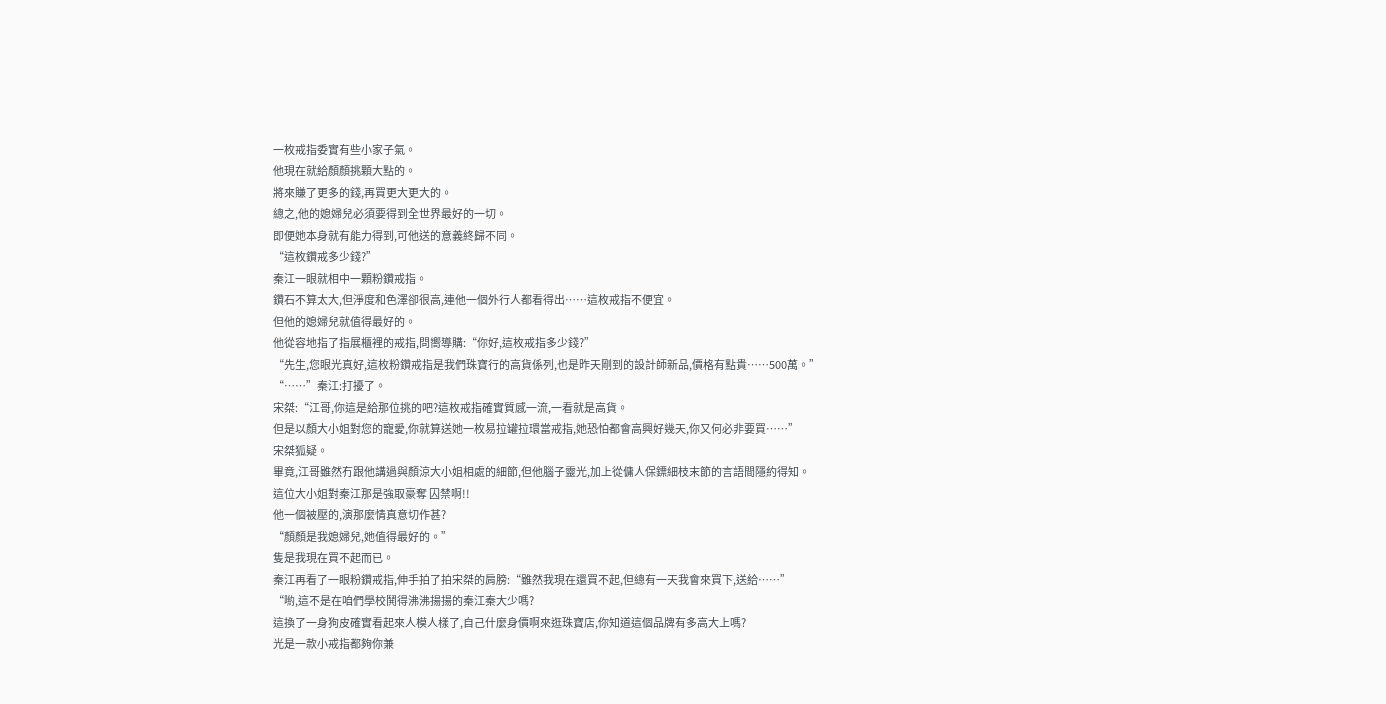一枚戒指委實有些小家子氣。
他現在就給顏顏挑顆大點的。
將來賺了更多的錢,再買更大更大的。
總之,他的媳婦兒必須要得到全世界最好的一切。
即便她本身就有能力得到,可他送的意義終歸不同。
“這枚鑽戒多少錢?”
秦江一眼就相中一顆粉鑽戒指。
鑽石不算太大,但淨度和色澤卻很高,連他一個外行人都看得出……這枚戒指不便宜。
但他的媳婦兒就值得最好的。
他從容地指了指展櫃裡的戒指,問嚮導購:“你好,這枚戒指多少錢?”
“先生,您眼光真好,這枚粉鑽戒指是我們珠寶行的高貨係列,也是昨天剛到的設計師新品,價格有點貴……500萬。”
“……”秦江:打擾了。
宋桀:“江哥,你這是給那位挑的吧?這枚戒指確實質感一流,一看就是高貨。
但是以顏大小姐對您的寵愛,你就算送她一枚易拉罐拉環當戒指,她恐怕都會高興好幾天,你又何必非要買……”
宋桀狐疑。
畢竟,江哥雖然冇跟他講過與顏涼大小姐相處的細節,但他腦子靈光,加上從傭人保鏢細枝末節的言語間隱約得知。
這位大小姐對秦江那是強取豪奪 囚禁啊!!
他一個被壓的,演那麼情真意切作甚?
“顏顏是我媳婦兒,她值得最好的。”
隻是我現在買不起而已。
秦江再看了一眼粉鑽戒指,伸手拍了拍宋桀的肩膀:“雖然我現在還買不起,但總有一天我會來買下,送給……”
“喲,這不是在咱們學校鬨得沸沸揚揚的秦江秦大少嗎?
這換了一身狗皮確實看起來人模人樣了,自己什麼身價啊來逛珠寶店,你知道這個品牌有多高大上嗎?
光是一款小戒指都夠你兼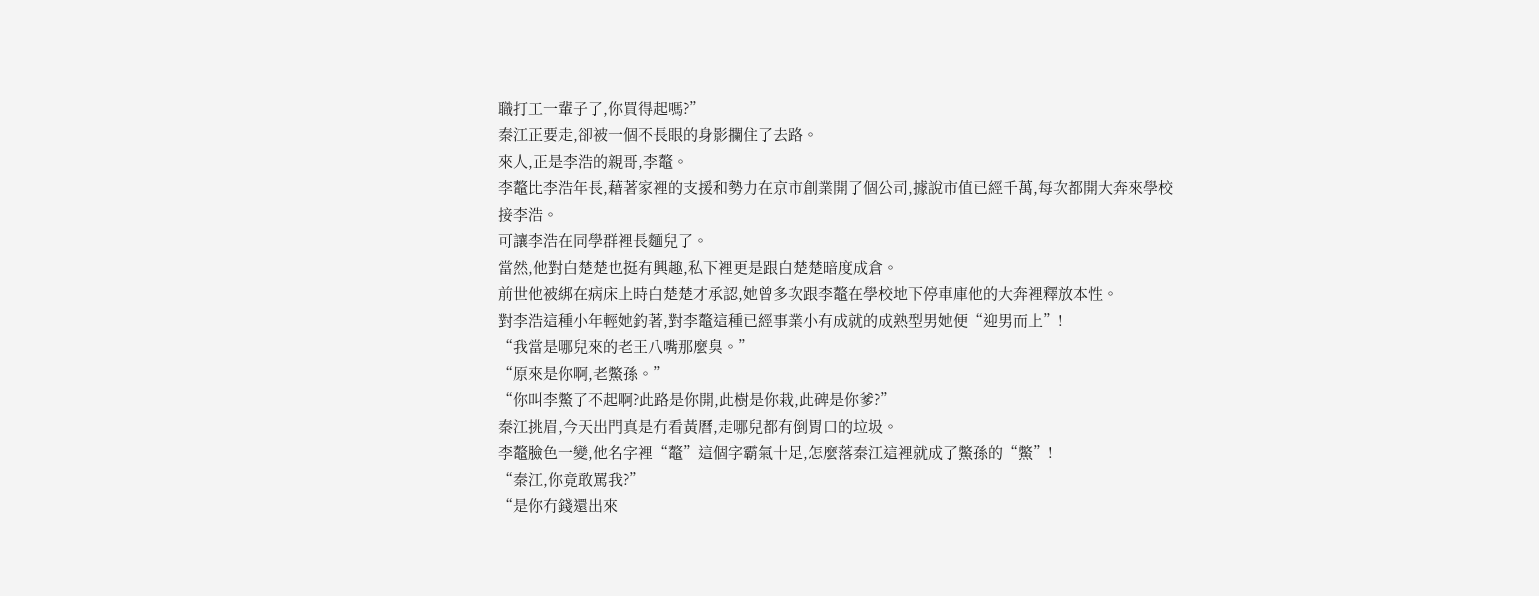職打工一輩子了,你買得起嗎?”
秦江正要走,卻被一個不長眼的身影攔住了去路。
來人,正是李浩的親哥,李鼇。
李鼇比李浩年長,藉著家裡的支援和勢力在京市創業開了個公司,據說市值已經千萬,每次都開大奔來學校接李浩。
可讓李浩在同學群裡長麵兒了。
當然,他對白楚楚也挺有興趣,私下裡更是跟白楚楚暗度成倉。
前世他被綁在病床上時白楚楚才承認,她曾多次跟李鼇在學校地下停車庫他的大奔裡釋放本性。
對李浩這種小年輕她釣著,對李鼇這種已經事業小有成就的成熟型男她便“迎男而上”!
“我當是哪兒來的老王八嘴那麼臭。”
“原來是你啊,老鱉孫。”
“你叫李鱉了不起啊?此路是你開,此樹是你栽,此碑是你爹?”
秦江挑眉,今天出門真是冇看黃曆,走哪兒都有倒胃口的垃圾。
李鼇臉色一變,他名字裡“鼇”這個字霸氣十足,怎麼落秦江這裡就成了鱉孫的“鱉”!
“秦江,你竟敢罵我?”
“是你冇錢還出來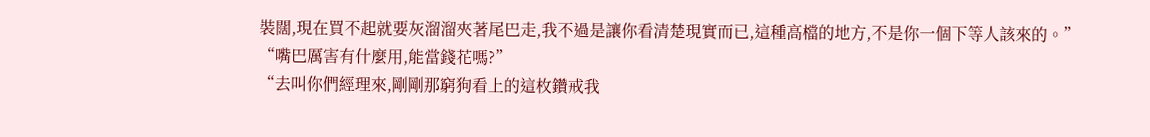裝闊,現在買不起就要灰溜溜夾著尾巴走,我不過是讓你看清楚現實而已,這種高檔的地方,不是你一個下等人該來的。”
“嘴巴厲害有什麼用,能當錢花嗎?”
“去叫你們經理來,剛剛那窮狗看上的這枚鑽戒我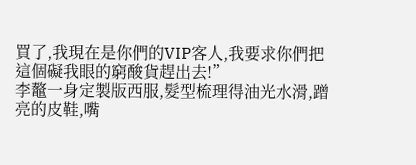買了,我現在是你們的VIP客人,我要求你們把這個礙我眼的窮酸貨趕出去!”
李鼇一身定製版西服,髮型梳理得油光水滑,蹭亮的皮鞋,嘴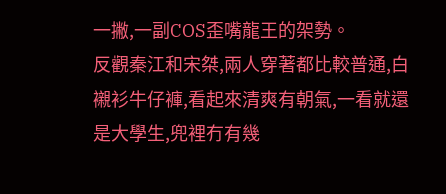一撇,一副COS歪嘴龍王的架勢。
反觀秦江和宋桀,兩人穿著都比較普通,白襯衫牛仔褲,看起來清爽有朝氣,一看就還是大學生,兜裡冇有幾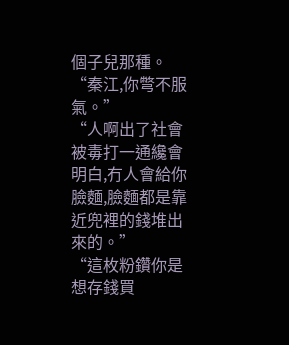個子兒那種。
“秦江,你彆不服氣。”
“人啊出了社會被毒打一通纔會明白,冇人會給你臉麵,臉麵都是靠近兜裡的錢堆出來的。”
“這枚粉鑽你是想存錢買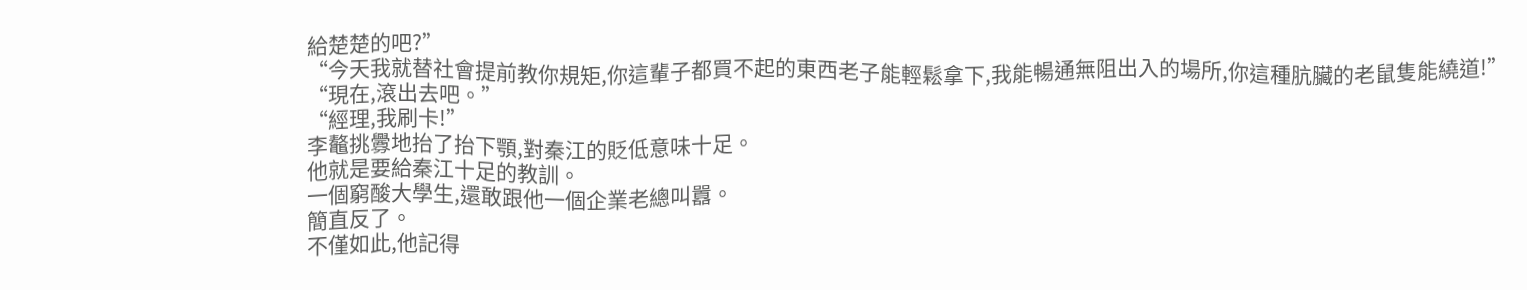給楚楚的吧?”
“今天我就替社會提前教你規矩,你這輩子都買不起的東西老子能輕鬆拿下,我能暢通無阻出入的場所,你這種肮臟的老鼠隻能繞道!”
“現在,滾出去吧。”
“經理,我刷卡!”
李鼇挑釁地抬了抬下顎,對秦江的貶低意味十足。
他就是要給秦江十足的教訓。
一個窮酸大學生,還敢跟他一個企業老總叫囂。
簡直反了。
不僅如此,他記得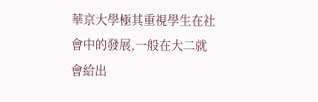華京大學極其重視學生在社會中的發展,一般在大二就會給出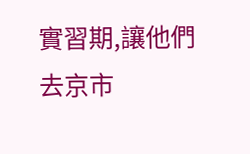實習期,讓他們去京市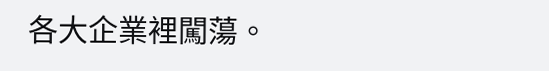各大企業裡闖蕩。